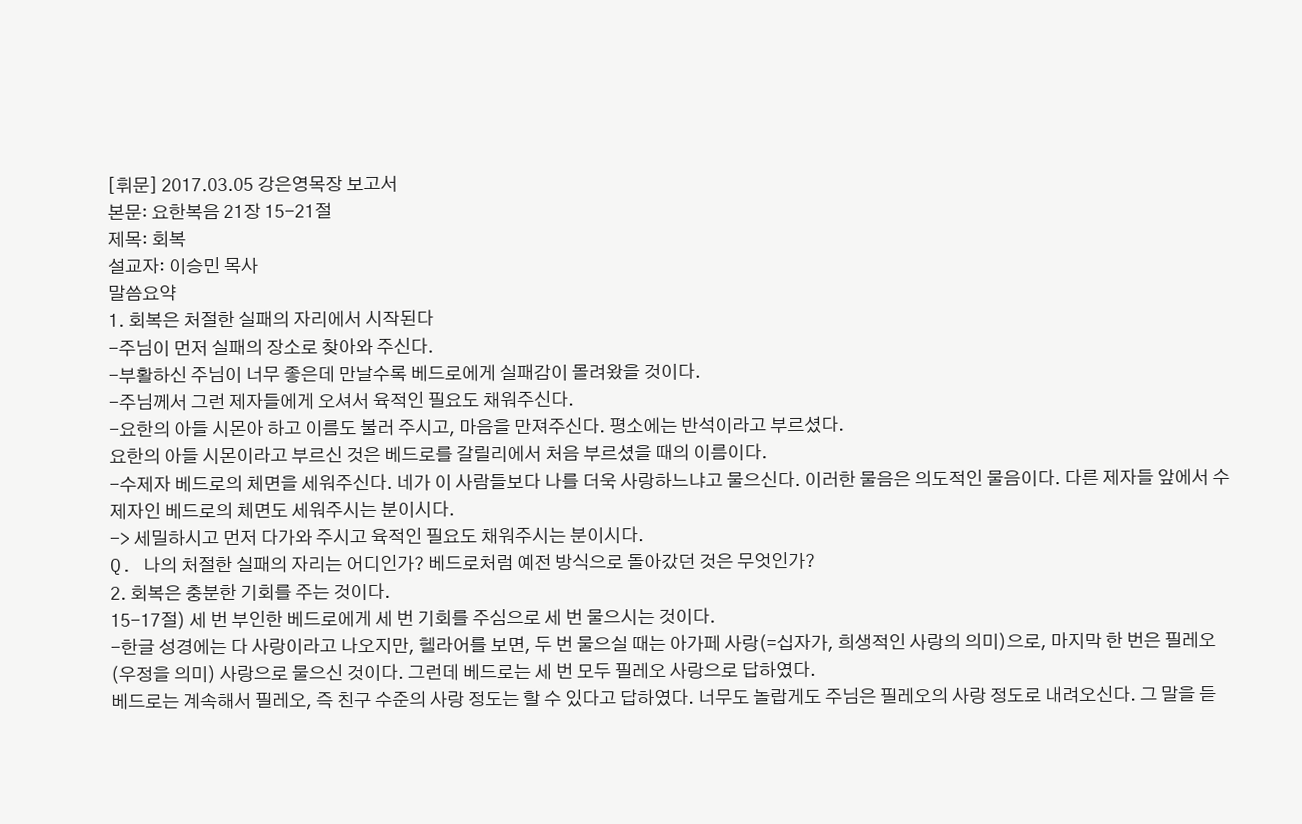[휘문] 2017.03.05 강은영목장 보고서
본문: 요한복음 21장 15-21절
제목: 회복
설교자: 이승민 목사
말씀요약
1. 회복은 처절한 실패의 자리에서 시작된다
-주님이 먼저 실패의 장소로 찾아와 주신다.
-부활하신 주님이 너무 좋은데 만날수록 베드로에게 실패감이 몰려왔을 것이다.
-주님께서 그런 제자들에게 오셔서 육적인 필요도 채워주신다.
-요한의 아들 시몬아 하고 이름도 불러 주시고, 마음을 만져주신다. 평소에는 반석이라고 부르셨다.
요한의 아들 시몬이라고 부르신 것은 베드로를 갈릴리에서 처음 부르셨을 때의 이름이다.
-수제자 베드로의 체면을 세워주신다. 네가 이 사람들보다 나를 더욱 사랑하느냐고 물으신다. 이러한 물음은 의도적인 물음이다. 다른 제자들 앞에서 수제자인 베드로의 체면도 세워주시는 분이시다.
-> 세밀하시고 먼저 다가와 주시고 육적인 필요도 채워주시는 분이시다.
Q. 나의 처절한 실패의 자리는 어디인가? 베드로처럼 예전 방식으로 돌아갔던 것은 무엇인가?
2. 회복은 충분한 기회를 주는 것이다.
15-17절) 세 번 부인한 베드로에게 세 번 기회를 주심으로 세 번 물으시는 것이다.
-한글 성경에는 다 사랑이라고 나오지만, 헬라어를 보면, 두 번 물으실 때는 아가페 사랑(=십자가, 희생적인 사랑의 의미)으로, 마지막 한 번은 필레오(우정을 의미) 사랑으로 물으신 것이다. 그런데 베드로는 세 번 모두 필레오 사랑으로 답하였다.
베드로는 계속해서 필레오, 즉 친구 수준의 사랑 정도는 할 수 있다고 답하였다. 너무도 놀랍게도 주님은 필레오의 사랑 정도로 내려오신다. 그 말을 듣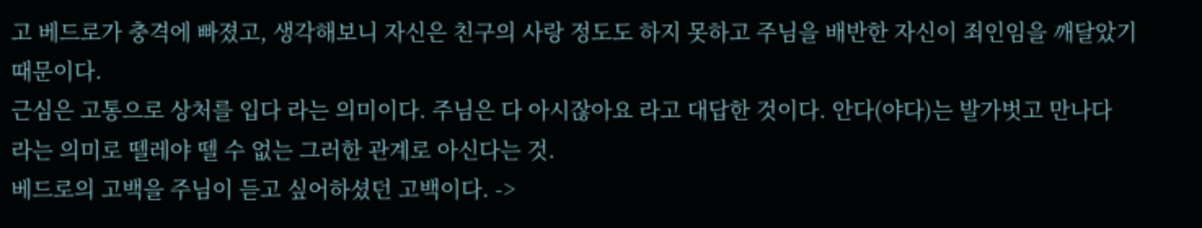고 베드로가 충격에 빠졌고, 생각해보니 자신은 친구의 사랑 정도도 하지 못하고 주님을 배반한 자신이 죄인임을 깨달았기 때문이다.
근심은 고통으로 상처를 입다 라는 의미이다. 주님은 다 아시잖아요 라고 대답한 것이다. 안다(야다)는 발가벗고 만나다 라는 의미로 뗄레야 뗄 수 없는 그러한 관계로 아신다는 것.
베드로의 고백을 주님이 듣고 싶어하셨던 고백이다. ->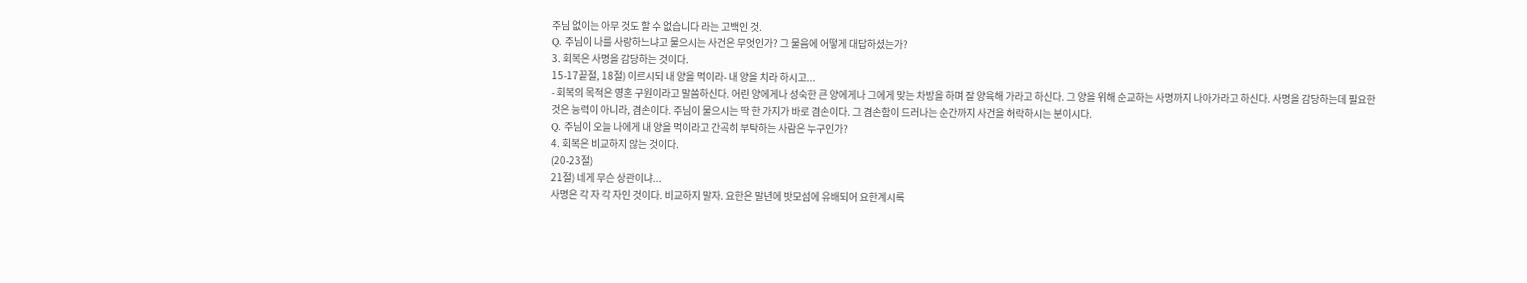주님 없이는 아무 것도 할 수 없습니다 라는 고백인 것.
Q. 주님이 나를 사랑하느냐고 물으시는 사건은 무엇인가? 그 물음에 어떻게 대답하셨는가?
3. 회복은 사명을 감당하는 것이다.
15-17끝절, 18절) 이르시되 내 양을 먹이라- 내 양을 치라 하시고...
- 회복의 목적은 영혼 구원이라고 말씀하신다. 어린 양에게나 성숙한 큰 양에게나 그에게 맞는 차방을 하며 잘 양육해 가라고 하신다. 그 양을 위해 순교하는 사명까지 나아가라고 하신다. 사명을 감당하는데 필요한 것은 능력이 아니라, 겸손이다. 주님이 물으시는 딱 한 가지가 바로 겸손이다. 그 겸손함이 드러나는 순간까지 사건을 허락하시는 분이시다.
Q. 주님이 오늘 나에게 내 양을 먹이라고 간곡히 부탁하는 사람은 누구인가?
4. 회복은 비교하지 않는 것이다.
(20-23절)
21절) 네게 무슨 상관이냐...
사명은 각 자 각 자인 것이다. 비교하지 말자. 요한은 말년에 밧모섬에 유배되어 요한계시록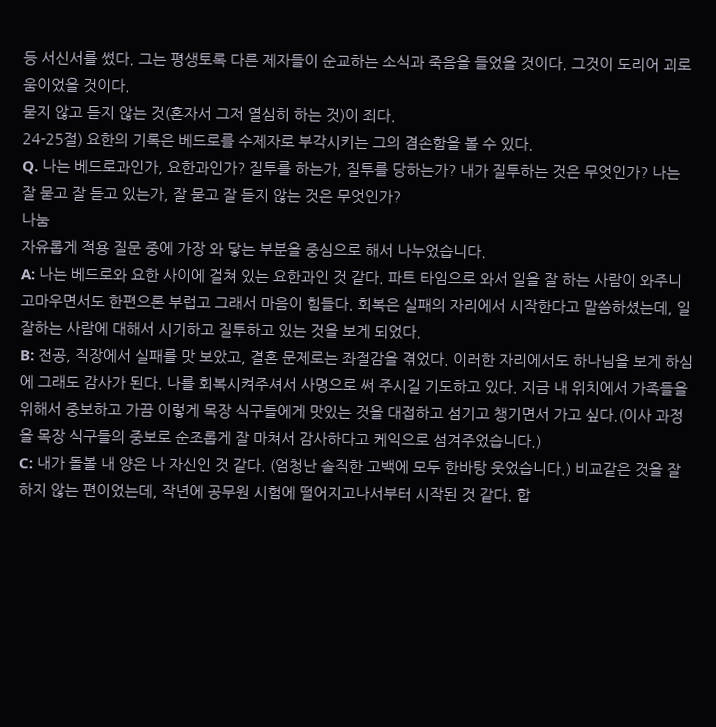등 서신서를 썼다. 그는 평생토록 다른 제자들이 순교하는 소식과 죽음을 들었을 것이다. 그것이 도리어 괴로움이었을 것이다.
묻지 않고 듣지 않는 것(혼자서 그저 열심히 하는 것)이 죄다.
24-25절) 요한의 기록은 베드로를 수제자로 부각시키는 그의 겸손함을 볼 수 있다.
Q. 나는 베드로과인가, 요한과인가? 질투를 하는가, 질투를 당하는가? 내가 질투하는 것은 무엇인가? 나는 잘 묻고 잘 듣고 있는가, 잘 묻고 잘 듣지 않는 것은 무엇인가?
나눔
자유롭게 적용 질문 중에 가장 와 닿는 부분을 중심으로 해서 나누었습니다.
A: 나는 베드로와 요한 사이에 걸쳐 있는 요한과인 것 같다. 파트 타임으로 와서 일을 잘 하는 사람이 와주니 고마우면서도 한편으론 부럽고 그래서 마음이 힘들다. 회복은 실패의 자리에서 시작한다고 말씀하셨는데, 일 잘하는 사람에 대해서 시기하고 질투하고 있는 것을 보게 되었다.
B: 전공, 직장에서 실패를 맛 보았고, 결혼 문제로는 좌절감을 겪었다. 이러한 자리에서도 하나님을 보게 하심에 그래도 감사가 된다. 나를 회복시켜주셔서 사명으로 써 주시길 기도하고 있다. 지금 내 위치에서 가족들을 위해서 중보하고 가끔 이렇게 목장 식구들에게 맛있는 것을 대접하고 섬기고 챙기면서 가고 싶다.(이사 과정을 목장 식구들의 중보로 순조롭게 잘 마쳐서 감사하다고 케익으로 섬겨주었습니다.)
C: 내가 돌볼 내 양은 나 자신인 것 같다. (엄청난 솔직한 고백에 모두 한바탕 웃었습니다.) 비교같은 것을 잘 하지 않는 편이었는데, 작년에 공무원 시험에 떨어지고나서부터 시작된 것 같다. 합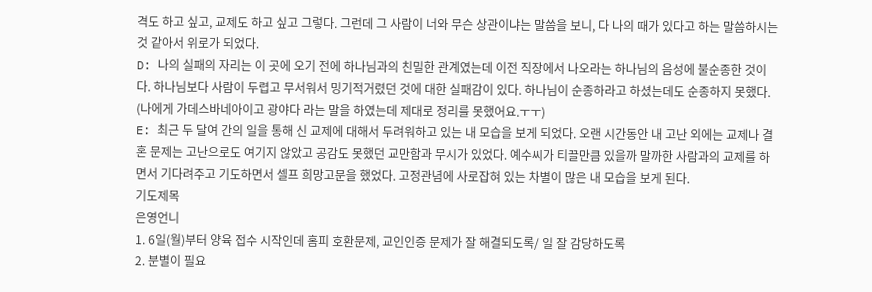격도 하고 싶고, 교제도 하고 싶고 그렇다. 그런데 그 사람이 너와 무슨 상관이냐는 말씀을 보니, 다 나의 때가 있다고 하는 말씀하시는 것 같아서 위로가 되었다.
D: 나의 실패의 자리는 이 곳에 오기 전에 하나님과의 친밀한 관계였는데 이전 직장에서 나오라는 하나님의 음성에 불순종한 것이다. 하나님보다 사람이 두렵고 무서워서 밍기적거렸던 것에 대한 실패감이 있다. 하나님이 순종하라고 하셨는데도 순종하지 못했다. (나에게 가데스바네아이고 광야다 라는 말을 하였는데 제대로 정리를 못했어요.ㅜㅜ)
E: 최근 두 달여 간의 일을 통해 신 교제에 대해서 두려워하고 있는 내 모습을 보게 되었다. 오랜 시간동안 내 고난 외에는 교제나 결혼 문제는 고난으로도 여기지 않았고 공감도 못했던 교만함과 무시가 있었다. 예수씨가 티끌만큼 있을까 말까한 사람과의 교제를 하면서 기다려주고 기도하면서 셀프 희망고문을 했었다. 고정관념에 사로잡혀 있는 차별이 많은 내 모습을 보게 된다.
기도제목
은영언니
1. 6일(월)부터 양육 접수 시작인데 홈피 호환문제, 교인인증 문제가 잘 해결되도록/ 일 잘 감당하도록
2. 분별이 필요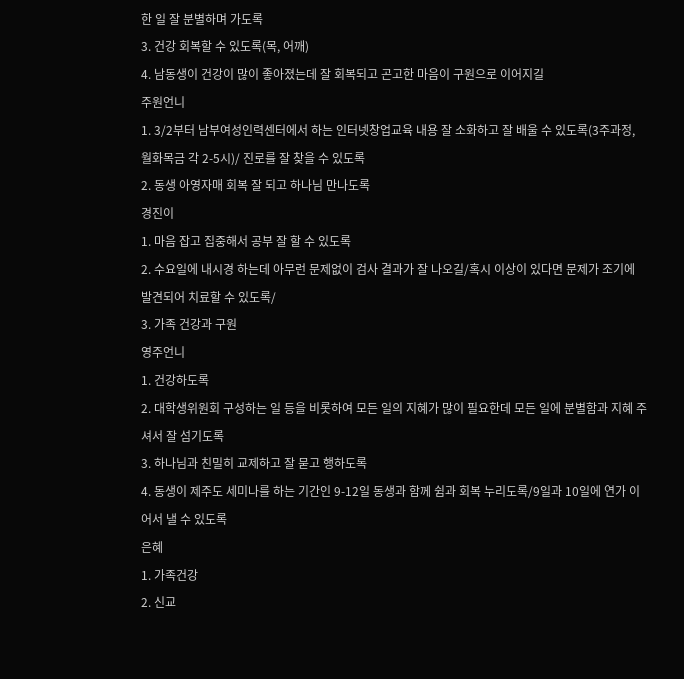한 일 잘 분별하며 가도록
3. 건강 회복할 수 있도록(목, 어깨)
4. 남동생이 건강이 많이 좋아졌는데 잘 회복되고 곤고한 마음이 구원으로 이어지길
주원언니
1. 3/2부터 남부여성인력센터에서 하는 인터넷창업교육 내용 잘 소화하고 잘 배울 수 있도록(3주과정, 월화목금 각 2-5시)/ 진로를 잘 찾을 수 있도록
2. 동생 아영자매 회복 잘 되고 하나님 만나도록
경진이
1. 마음 잡고 집중해서 공부 잘 할 수 있도록
2. 수요일에 내시경 하는데 아무런 문제없이 검사 결과가 잘 나오길/혹시 이상이 있다면 문제가 조기에 발견되어 치료할 수 있도록/
3. 가족 건강과 구원
영주언니
1. 건강하도록
2. 대학생위원회 구성하는 일 등을 비롯하여 모든 일의 지혜가 많이 필요한데 모든 일에 분별함과 지혜 주셔서 잘 섬기도록
3. 하나님과 친밀히 교제하고 잘 묻고 행하도록
4. 동생이 제주도 세미나를 하는 기간인 9-12일 동생과 함께 쉼과 회복 누리도록/9일과 10일에 연가 이어서 낼 수 있도록
은혜
1. 가족건강
2. 신교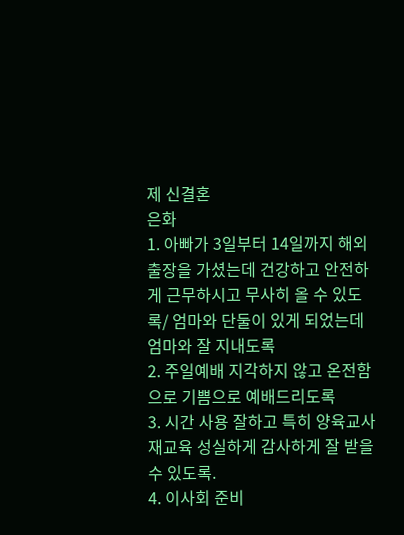제 신결혼
은화
1. 아빠가 3일부터 14일까지 해외 출장을 가셨는데 건강하고 안전하게 근무하시고 무사히 올 수 있도록/ 엄마와 단둘이 있게 되었는데 엄마와 잘 지내도록
2. 주일예배 지각하지 않고 온전함으로 기쁨으로 예배드리도록
3. 시간 사용 잘하고 특히 양육교사 재교육 성실하게 감사하게 잘 받을 수 있도록.
4. 이사회 준비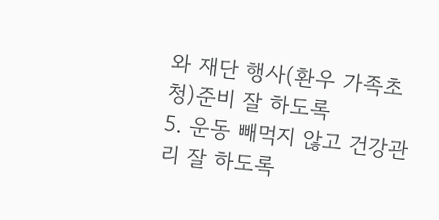와 재단 행사(환우 가족초청)준비 잘 하도록
5. 운동 빼먹지 않고 건강관리 잘 하도록